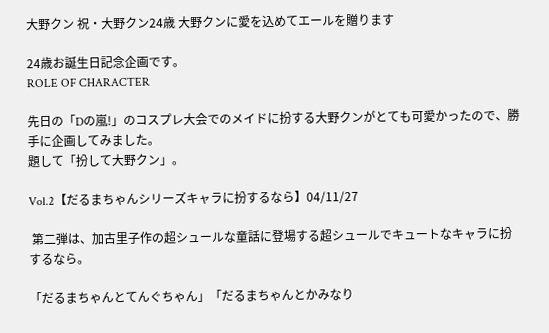大野クン 祝・大野クン24歳 大野クンに愛を込めてエールを贈ります

24歳お誕生日記念企画です。
ROLE OF CHARACTER

先日の「Dの嵐!」のコスプレ大会でのメイドに扮する大野クンがとても可愛かったので、勝手に企画してみました。
題して「扮して大野クン」。

Vol.2【だるまちゃんシリーズキャラに扮するなら】04/11/27

 第二弾は、加古里子作の超シュールな童話に登場する超シュールでキュートなキャラに扮するなら。

「だるまちゃんとてんぐちゃん」「だるまちゃんとかみなり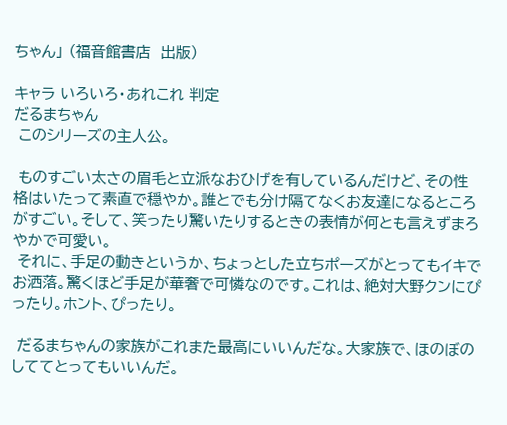ちゃん」 (福音館書店  出版)

キャラ いろいろ・あれこれ 判定
だるまちゃん
 このシリーズの主人公。

 ものすごい太さの眉毛と立派なおひげを有しているんだけど、その性格はいたって素直で穏やか。誰とでも分け隔てなくお友達になるところがすごい。そして、笑ったり驚いたりするときの表情が何とも言えずまろやかで可愛い。
 それに、手足の動きというか、ちょっとした立ちポーズがとってもイキでお洒落。驚くほど手足が華奢で可憐なのです。これは、絶対大野クンにぴったり。ホント、ぴったり。

 だるまちゃんの家族がこれまた最高にいいんだな。大家族で、ほのぼのしててとってもいいんだ。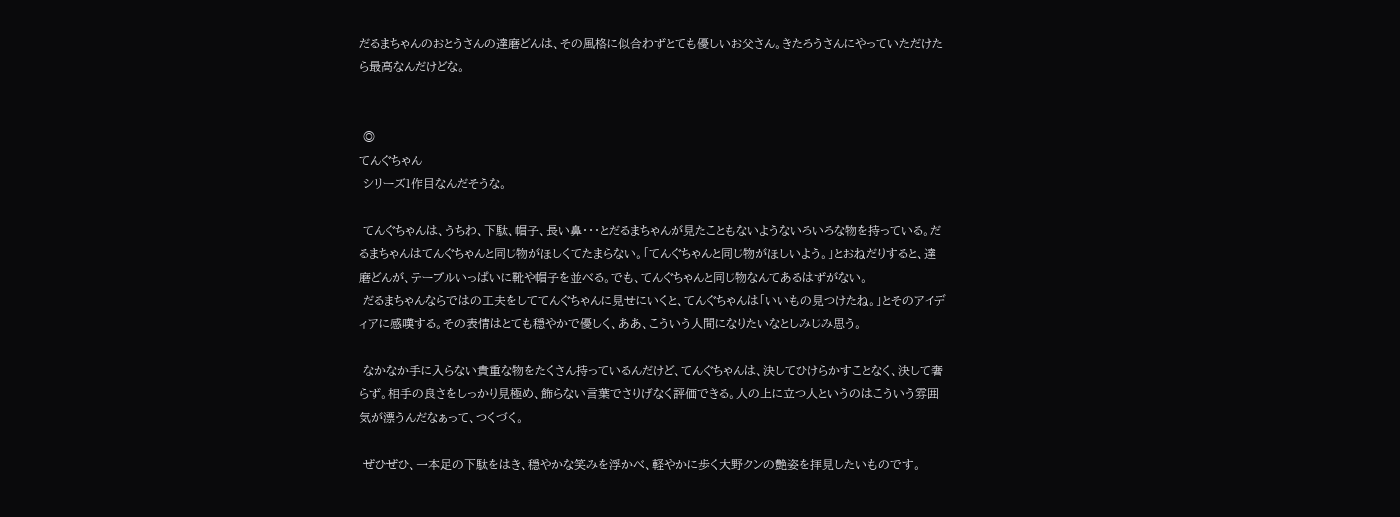だるまちゃんのおとうさんの達磨どんは、その風格に似合わずとても優しいお父さん。きたろうさんにやっていただけたら最高なんだけどな。


 ◎
てんぐちゃん
 シリーズ1作目なんだそうな。

 てんぐちゃんは、うちわ、下駄、帽子、長い鼻・・・とだるまちゃんが見たこともないようないろいろな物を持っている。だるまちゃんはてんぐちゃんと同じ物がほしくてたまらない。「てんぐちゃんと同じ物がほしいよう。」とおねだりすると、達磨どんが、テーブルいっぱいに靴や帽子を並べる。でも、てんぐちゃんと同じ物なんてあるはずがない。
 だるまちゃんならではの工夫をしててんぐちゃんに見せにいくと、てんぐちゃんは「いいもの見つけたね。」とそのアイディアに感嘆する。その表情はとても穏やかで優しく、ああ、こういう人間になりたいなとしみじみ思う。

 なかなか手に入らない貴重な物をたくさん持っているんだけど、てんぐちゃんは、決してひけらかすことなく、決して奢らず。相手の良さをしっかり見極め、飾らない言葉でさりげなく評価できる。人の上に立つ人というのはこういう雰囲気が漂うんだなぁって、つくづく。

 ぜひぜひ、一本足の下駄をはき、穏やかな笑みを浮かべ、軽やかに歩く大野クンの艶姿を拝見したいものです。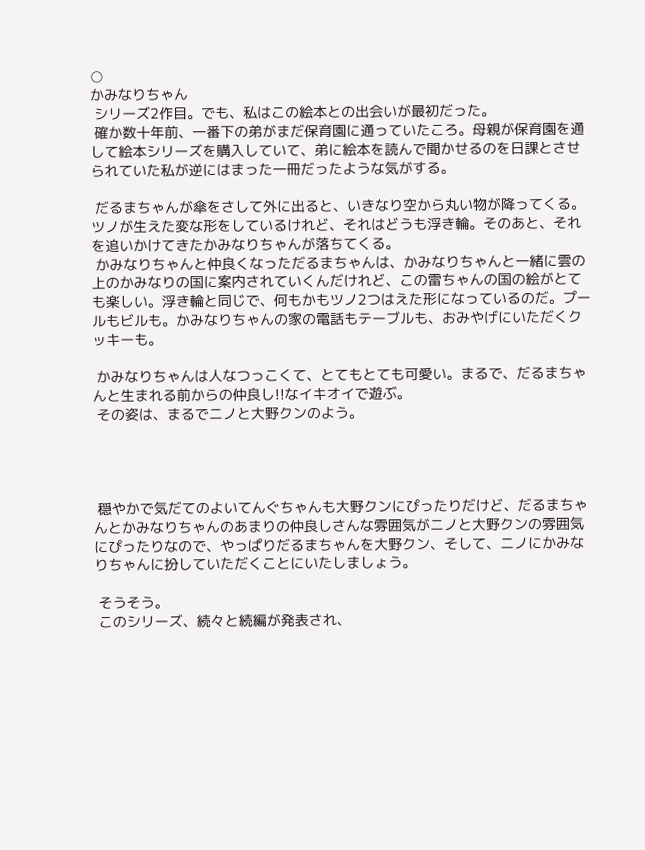○
かみなりちゃん
 シリーズ2作目。でも、私はこの絵本との出会いが最初だった。
 確か数十年前、一番下の弟がまだ保育園に通っていたころ。母親が保育園を通して絵本シリーズを購入していて、弟に絵本を読んで聞かせるのを日課とさせられていた私が逆にはまった一冊だったような気がする。

 だるまちゃんが傘をさして外に出ると、いきなり空から丸い物が降ってくる。ツノが生えた変な形をしているけれど、それはどうも浮き輪。そのあと、それを追いかけてきたかみなりちゃんが落ちてくる。
 かみなりちゃんと仲良くなっただるまちゃんは、かみなりちゃんと一緒に雲の上のかみなりの国に案内されていくんだけれど、この雷ちゃんの国の絵がとても楽しい。浮き輪と同じで、何もかもツノ2つはえた形になっているのだ。プールもビルも。かみなりちゃんの家の電話もテーブルも、おみやげにいただくクッキーも。

 かみなりちゃんは人なつっこくて、とてもとても可愛い。まるで、だるまちゃんと生まれる前からの仲良し!!なイキオイで遊ぶ。
 その姿は、まるでニノと大野クンのよう。




 穏やかで気だてのよいてんぐちゃんも大野クンにぴったりだけど、だるまちゃんとかみなりちゃんのあまりの仲良しさんな雰囲気がニノと大野クンの雰囲気にぴったりなので、やっぱりだるまちゃんを大野クン、そして、ニノにかみなりちゃんに扮していただくことにいたしましょう。

 そうそう。
 このシリーズ、続々と続編が発表され、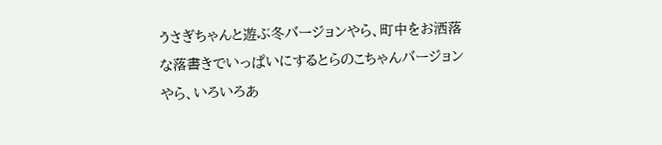うさぎちゃんと遊ぶ冬バージョンやら、町中をお洒落な落書きでいっぱいにするとらのこちゃんバージョンやら、いろいろあ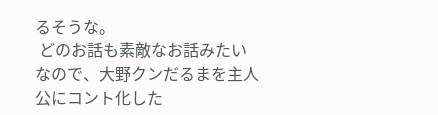るそうな。
 どのお話も素敵なお話みたいなので、大野クンだるまを主人公にコント化した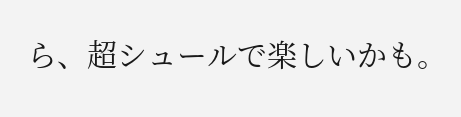ら、超シュールで楽しいかも。